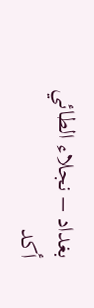بغداد – نجلاء الطائي
أكد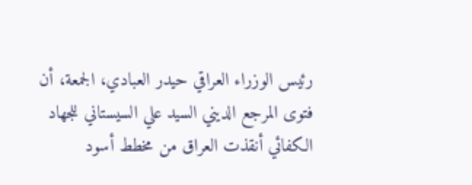رئيس الوزراء العراقي حيدر العبادي، الجمعة، أن فتوى المرجع الديني السيد علي السيستاني للجهاد الكفائي أنقذت العراق من مخطط أسود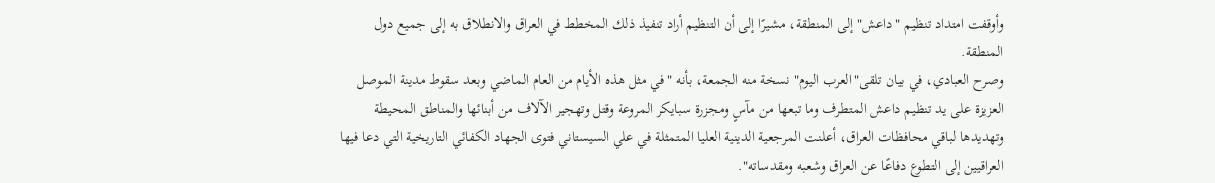وأوقفت امتداد تنظيم "داعش" إلى المنطقة، مشيرًا إلى أن التنظيم أراد تنفيذ ذلك المخطط في العراق والانطلاق به إلى جميع دول المنطقة.
وصرح العبادي، في بيان تلقى"العرب اليوم" نسخة منه الجمعة، بأنه "في مثل هذه الأيام من العام الماضي وبعد سقوط مدينة الموصل العزيزة على يد تنظيم داعش المتطرف وما تبعها من مآسٍ ومجزرة سبايكر المروعة وقتل وتهجير الآلاف من أبنائها والمناطق المحيطة وتهديدها لباقي محافظات العراق، أعلنت المرجعية الدينية العليا المتمثلة في علي السيستاني فتوى الجهاد الكفائي التاريخية التي دعا فيها العراقيين إلى التطوع دفاعًا عن العراق وشعبه ومقدساته".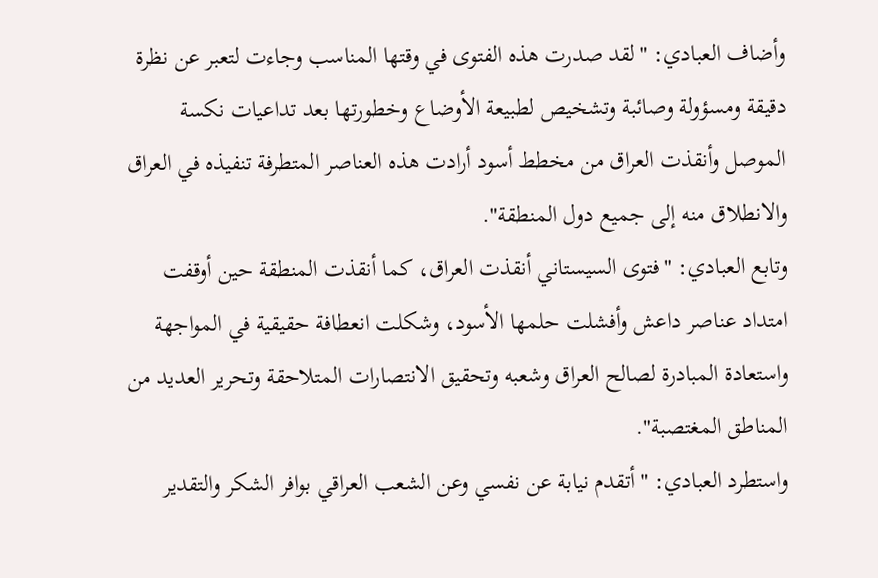وأضاف العبادي: "لقد صدرت هذه الفتوى في وقتها المناسب وجاءت لتعبر عن نظرة دقيقة ومسؤولة وصائبة وتشخيص لطبيعة الأوضاع وخطورتها بعد تداعيات نكسة الموصل وأنقذت العراق من مخطط أسود أرادت هذه العناصر المتطرفة تنفيذه في العراق والانطلاق منه إلى جميع دول المنطقة".
وتابع العبادي: "فتوى السيستاني أنقذت العراق، كما أنقذت المنطقة حين أوقفت امتداد عناصر داعش وأفشلت حلمها الأسود، وشكلت انعطافة حقيقية في المواجهة واستعادة المبادرة لصالح العراق وشعبه وتحقيق الانتصارات المتلاحقة وتحرير العديد من المناطق المغتصبة".
واستطرد العبادي: "أتقدم نيابة عن نفسي وعن الشعب العراقي بوافر الشكر والتقدير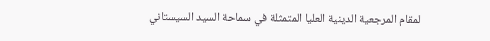لمقام المرجعية الدينية العليا المتمثلة في سماحة السيد السيستاني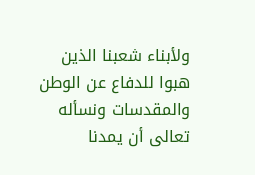ولأبناء شعبنا الذين هبوا للدفاع عن الوطن والمقدسات ونسأله تعالى أن يمدنا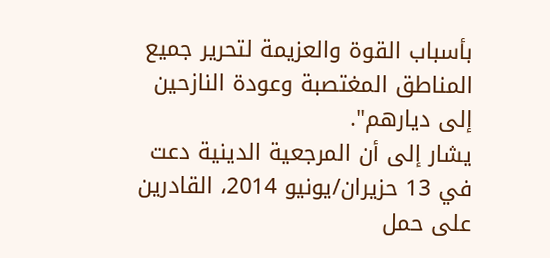بأسباب القوة والعزيمة لتحرير جميع المناطق المغتصبة وعودة النازحين إلى ديارهم".
يشار إلى أن المرجعية الدينية دعت في 13 حزيران/يونيو 2014، القادرين على حمل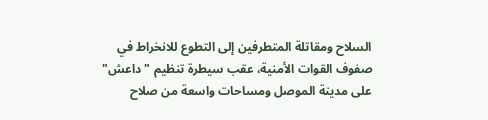السلاح ومقاتلة المتطرفين إلى التطوع للانخراط في صفوف القوات الأمنية، عقب سيطرة تنظيم "داعش" على مدينة الموصل ومساحات واسعة من صلاح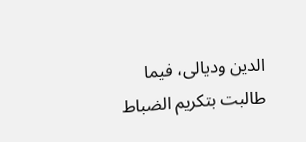الدين وديالى، فيما طالبت بتكريم الضباط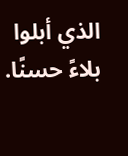الذي أبلوا بلاءً حسنًا.